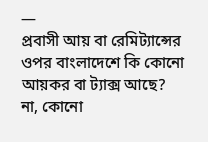—
প্রবাসী আয় বা রেমিট্যান্সের ওপর বাংলাদেশে কি কোনো আয়কর বা ট্যাক্স আছে?
না, কোনো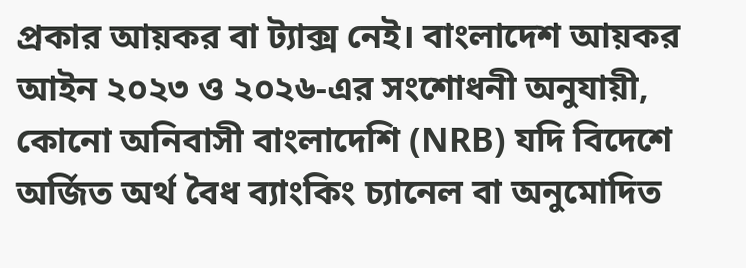প্রকার আয়কর বা ট্যাক্স নেই। বাংলাদেশ আয়কর আইন ২০২৩ ও ২০২৬-এর সংশোধনী অনুযায়ী, কোনো অনিবাসী বাংলাদেশি (NRB) যদি বিদেশে অর্জিত অর্থ বৈধ ব্যাংকিং চ্যানেল বা অনুমোদিত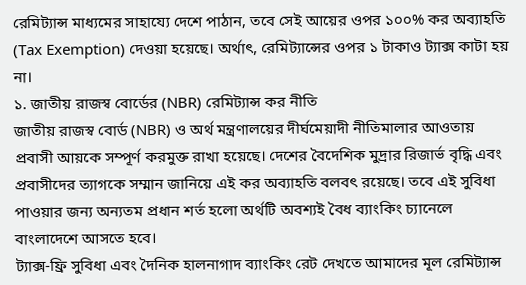রেমিট্যান্স মাধ্যমের সাহায্যে দেশে পাঠান, তবে সেই আয়ের ওপর ১০০% কর অব্যাহতি (Tax Exemption) দেওয়া হয়েছে। অর্থাৎ, রেমিট্যান্সের ওপর ১ টাকাও ট্যাক্স কাটা হয় না।
১. জাতীয় রাজস্ব বোর্ডের (NBR) রেমিট্যান্স কর নীতি
জাতীয় রাজস্ব বোর্ড (NBR) ও অর্থ মন্ত্রণালয়ের দীর্ঘমেয়াদী নীতিমালার আওতায় প্রবাসী আয়কে সম্পূর্ণ করমুক্ত রাখা হয়েছে। দেশের বৈদেশিক মুদ্রার রিজার্ভ বৃদ্ধি এবং প্রবাসীদের ত্যাগকে সম্মান জানিয়ে এই কর অব্যাহতি বলবৎ রয়েছে। তবে এই সুবিধা পাওয়ার জন্য অন্যতম প্রধান শর্ত হলো অর্থটি অবশ্যই বৈধ ব্যাংকিং চ্যানেলে বাংলাদেশে আসতে হবে।
ট্যাক্স-ফ্রি সুবিধা এবং দৈনিক হালনাগাদ ব্যাংকিং রেট দেখতে আমাদের মূল রেমিট্যান্স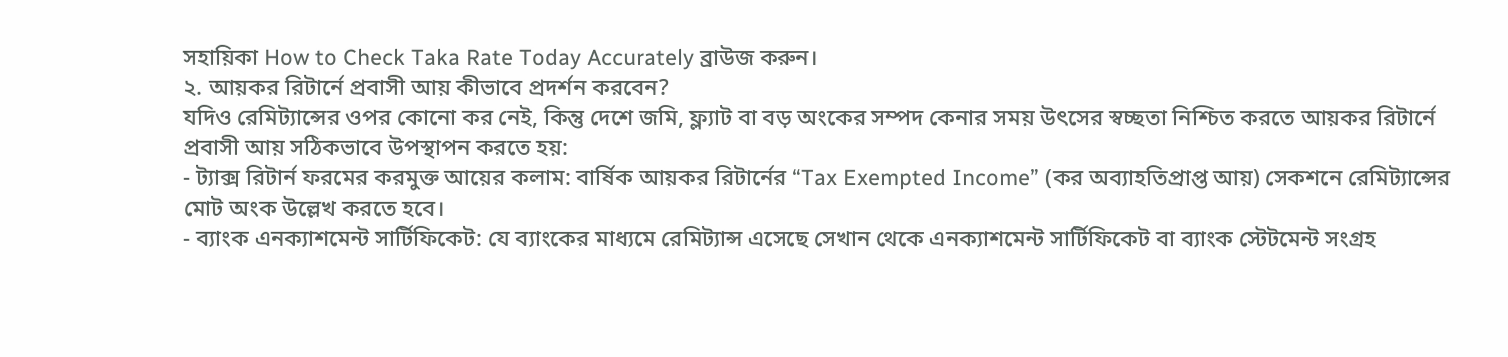সহায়িকা How to Check Taka Rate Today Accurately ব্রাউজ করুন।
২. আয়কর রিটার্নে প্রবাসী আয় কীভাবে প্রদর্শন করবেন?
যদিও রেমিট্যান্সের ওপর কোনো কর নেই, কিন্তু দেশে জমি, ফ্ল্যাট বা বড় অংকের সম্পদ কেনার সময় উৎসের স্বচ্ছতা নিশ্চিত করতে আয়কর রিটার্নে প্রবাসী আয় সঠিকভাবে উপস্থাপন করতে হয়:
- ট্যাক্স রিটার্ন ফরমের করমুক্ত আয়ের কলাম: বার্ষিক আয়কর রিটার্নের “Tax Exempted Income” (কর অব্যাহতিপ্রাপ্ত আয়) সেকশনে রেমিট্যান্সের মোট অংক উল্লেখ করতে হবে।
- ব্যাংক এনক্যাশমেন্ট সার্টিফিকেট: যে ব্যাংকের মাধ্যমে রেমিট্যান্স এসেছে সেখান থেকে এনক্যাশমেন্ট সার্টিফিকেট বা ব্যাংক স্টেটমেন্ট সংগ্রহ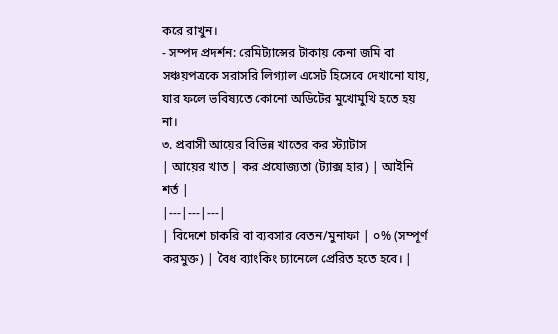করে রাখুন।
- সম্পদ প্রদর্শন: রেমিট্যান্সের টাকায় কেনা জমি বা সঞ্চয়পত্রকে সরাসরি লিগ্যাল এসেট হিসেবে দেখানো যায়, যার ফলে ভবিষ্যতে কোনো অডিটের মুখোমুখি হতে হয় না।
৩. প্রবাসী আয়ের বিভিন্ন খাতের কর স্ট্যাটাস
| আয়ের খাত | কর প্রযোজ্যতা (ট্যাক্স হার) | আইনি শর্ত |
|---|---|---|
| বিদেশে চাকরি বা ব্যবসার বেতন/মুনাফা | ০% (সম্পূর্ণ করমুক্ত) | বৈধ ব্যাংকিং চ্যানেলে প্রেরিত হতে হবে। |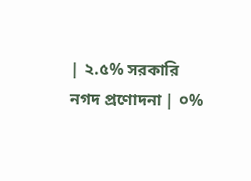| ২.৫% সরকারি নগদ প্রণোদনা | ০%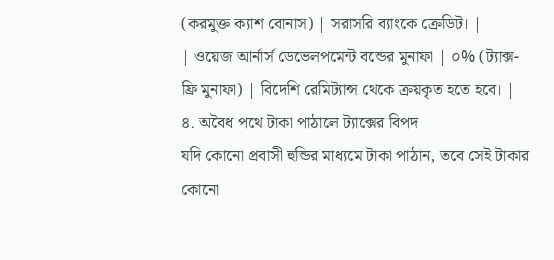(করমুক্ত ক্যাশ বোনাস) | সরাসরি ব্যাংকে ক্রেডিট। |
| ওয়েজ আর্নার্স ডেভেলপমেন্ট বন্ডের মুনাফা | ০% (ট্যাক্স-ফ্রি মুনাফা) | বিদেশি রেমিট্যান্স থেকে ক্রয়কৃত হতে হবে। |
৪. অবৈধ পথে টাকা পাঠালে ট্যাক্সের বিপদ
যদি কোনো প্রবাসী হুন্ডির মাধ্যমে টাকা পাঠান, তবে সেই টাকার কোনো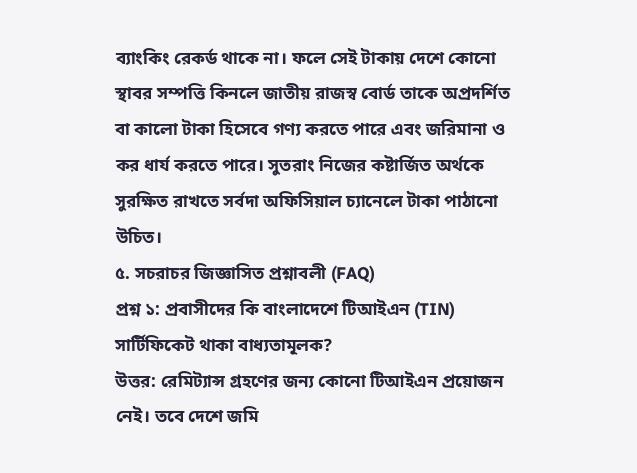ব্যাংকিং রেকর্ড থাকে না। ফলে সেই টাকায় দেশে কোনো স্থাবর সম্পত্তি কিনলে জাতীয় রাজস্ব বোর্ড তাকে অপ্রদর্শিত বা কালো টাকা হিসেবে গণ্য করতে পারে এবং জরিমানা ও কর ধার্য করতে পারে। সুতরাং নিজের কষ্টার্জিত অর্থকে সুরক্ষিত রাখতে সর্বদা অফিসিয়াল চ্যানেলে টাকা পাঠানো উচিত।
৫. সচরাচর জিজ্ঞাসিত প্রশ্নাবলী (FAQ)
প্রশ্ন ১: প্রবাসীদের কি বাংলাদেশে টিআইএন (TIN) সার্টিফিকেট থাকা বাধ্যতামূলক?
উত্তর: রেমিট্যান্স গ্রহণের জন্য কোনো টিআইএন প্রয়োজন নেই। তবে দেশে জমি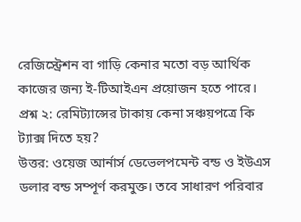রেজিস্ট্রেশন বা গাড়ি কেনার মতো বড় আর্থিক কাজের জন্য ই-টিআইএন প্রয়োজন হতে পারে।
প্রশ্ন ২: রেমিট্যান্সের টাকায় কেনা সঞ্চয়পত্রে কি ট্যাক্স দিতে হয়?
উত্তর: ওয়েজ আর্নার্স ডেভেলপমেন্ট বন্ড ও ইউএস ডলার বন্ড সম্পূর্ণ করমুক্ত। তবে সাধারণ পরিবার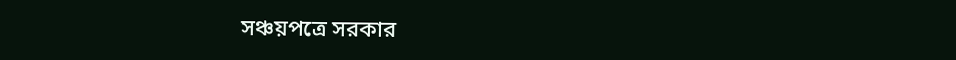সঞ্চয়পত্রে সরকার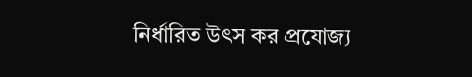নির্ধারিত উৎস কর প্রযোজ্য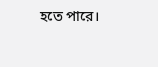হতে পারে।